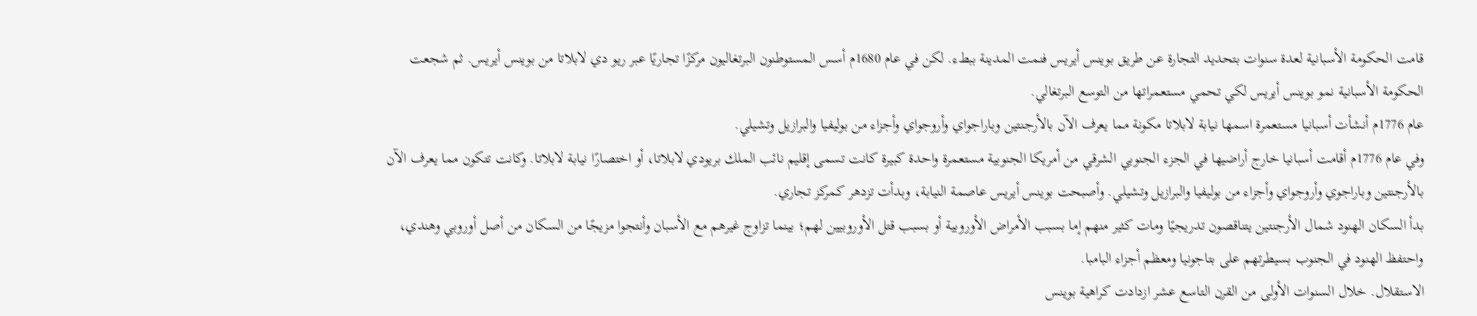قامت الحكومة الأسبانية لعدة سنوات بتحديد التجارة عن طريق بوينس أيريس فنمت المدينة ببطء. لكن في عام 1680م أسس المستوطنون البرتغاليون مركزًا تجاريًا عبر ريو دي لابلاتا من بوينس أيريس. ثم شجعت الحكومة الأسبانية نمو بوينس أيريس لكي تحمي مستعمراتها من التوسع البرتغالي.
عام 1776م أنشأت أسبانيا مستعمرة اسمها نيابة لابلاتا مكونة مما يعرف الآن بالأرجنتين وباراجواي وأروجواي وأجزاء من بوليفيا والبرازيل وتشيلي.
وفي عام 1776م أقامت أسبانيا خارج أراضيها في الجزء الجنوبي الشرقي من أمريكا الجنوبية مستعمرة واحدة كبيرة كانت تسمى إقليم نائب الملك بريودي لابلاتا، أو اختصارًا نيابة لابلاتا. وكانت تتكون مما يعرف الآن بالأرجنتين وباراجوي وأروجواي وأجزاء من بوليفيا والبرازيل وتشيلي. وأصبحت بوينس أيريس عاصمة النيابة، وبدأت تزدهر كمركز تجاري.
بدأ السكان الهنود شمال الأرجنتين يتناقصون تدريجيًا ومات كثير منهم إما بسبب الأمراض الأوروبية أو بسبب قتل الأوروبيين لهم؛ بينما تزاوج غيرهم مع الأسبان وأنتجوا مزيجًا من السكان من أصل أوروبي وهندي، واحتفظ الهنود في الجنوب بسيطرتهم على بتاجونيا ومعظم أجزاء البامبا.
الاستقلال. خلال السنوات الأولى من القرن التاسع عشر ازدادت كراهية بوينس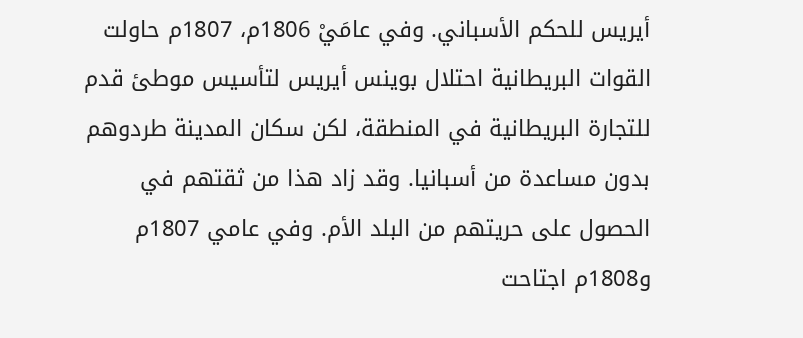أيريس للحكم الأسباني. وفي عامَيْ 1806م، 1807م حاولت القوات البريطانية احتلال بوينس أيريس لتأسيس موطئ قدم للتجارة البريطانية في المنطقة، لكن سكان المدينة طردوهم بدون مساعدة من أسبانيا. وقد زاد هذا من ثقتهم في الحصول على حريتهم من البلد الأم. وفي عامي 1807م و1808م اجتاحت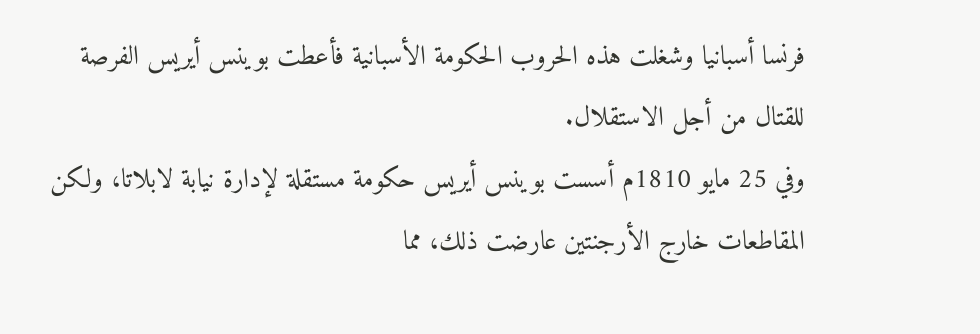فرنسا أسبانيا وشغلت هذه الحروب الحكومة الأسبانية فأعطت بوينس أيريس الفرصة للقتال من أجل الاستقلال.
وفي 25 مايو 1810م أسست بوينس أيريس حكومة مستقلة لإدارة نيابة لابلاتا، ولكن المقاطعات خارج الأرجنتين عارضت ذلك، مما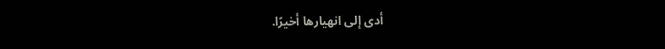أدى إلى انهيارها أخيرًا.